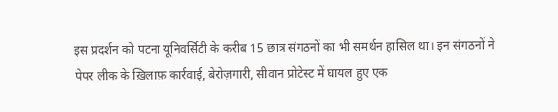इस प्रदर्शन को पटना यूनिवर्सिटी के करीब 15 छात्र संगठनों का भी समर्थन हासिल था। इन संगठनों ने पेपर लीक के ख़िलाफ़ कार्रवाई, बेरोज़गारी, सीवान प्रोटेस्ट में घायल हुए एक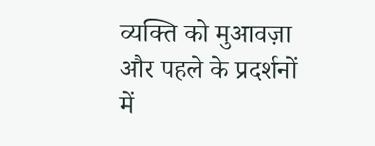व्यक्ति को मुआवज़ा और पहले के प्रदर्शनों में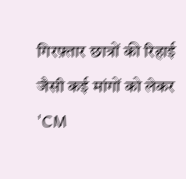गिरफ़्तार छात्रों की रिहाई जैसी कई मांगों को लेकर 'CM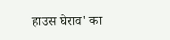हाउस घेराव' का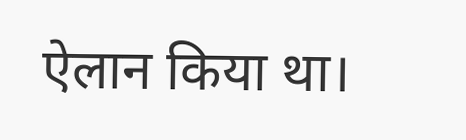ऐलान किया था।